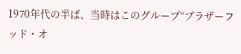1970年代の半ば、当時はこのグループ“ブラザーフッド・オ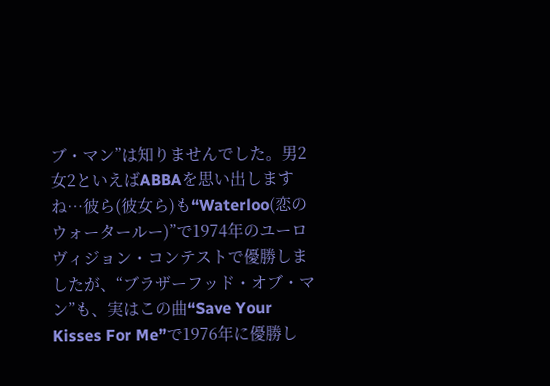ブ・マン”は知りませんでした。男2女2といえばABBAを思い出しますね…彼ら(彼女ら)も“Waterloo(恋のウォータールー)”で1974年のユーロヴィジョン・コンテストで優勝しましたが、“ブラザーフッド・オブ・マン”も、実はこの曲“Save Your Kisses For Me”で1976年に優勝し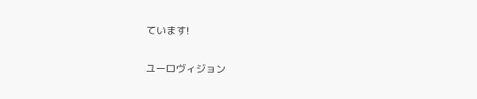ています!

ユーロヴィジョン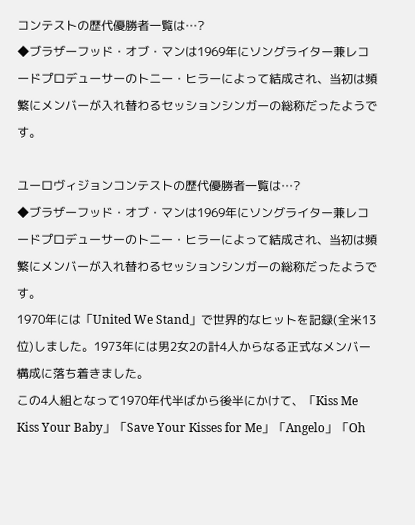コンテストの歴代優勝者一覧は…?
◆ブラザーフッド・オブ・マンは1969年にソングライター兼レコードプロデューサーのトニー・ヒラーによって結成され、当初は頻繁にメンバーが入れ替わるセッションシンガーの総称だったようです。

ユーロヴィジョンコンテストの歴代優勝者一覧は…?
◆ブラザーフッド・オブ・マンは1969年にソングライター兼レコードプロデューサーのトニー・ヒラーによって結成され、当初は頻繁にメンバーが入れ替わるセッションシンガーの総称だったようです。
1970年には「United We Stand」で世界的なヒットを記録(全米13位)しました。1973年には男2女2の計4人からなる正式なメンバー構成に落ち着きました。
この4人組となって1970年代半ばから後半にかけて、「Kiss Me Kiss Your Baby」「Save Your Kisses for Me」「Angelo」「Oh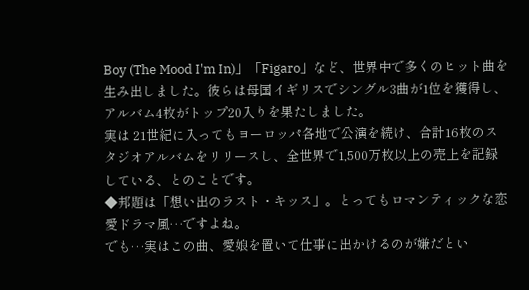Boy (The Mood I'm In)」「Figaro」など、世界中で多くのヒット曲を生み出しました。彼らは母国イギリスでシングル3曲が1位を獲得し、アルバム4枚がトップ20入りを果たしました。
実は 21世紀に入ってもヨーロッパ各地で公演を続け、合計16枚のスタジオアルバムをリリースし、全世界で1,500万枚以上の売上を記録している、とのことです。
◆邦題は「想い出のラスト・キッス」。とってもロマンティックな恋愛ドラマ風…ですよね。
でも…実はこの曲、愛娘を置いて仕事に出かけるのが嫌だとい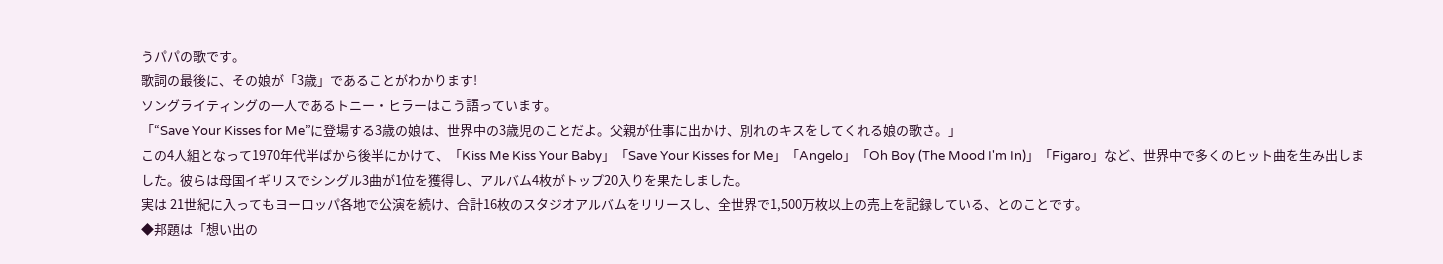うパパの歌です。
歌詞の最後に、その娘が「3歳」であることがわかります!
ソングライティングの一人であるトニー・ヒラーはこう語っています。
「“Save Your Kisses for Me”に登場する3歳の娘は、世界中の3歳児のことだよ。父親が仕事に出かけ、別れのキスをしてくれる娘の歌さ。」
この4人組となって1970年代半ばから後半にかけて、「Kiss Me Kiss Your Baby」「Save Your Kisses for Me」「Angelo」「Oh Boy (The Mood I'm In)」「Figaro」など、世界中で多くのヒット曲を生み出しました。彼らは母国イギリスでシングル3曲が1位を獲得し、アルバム4枚がトップ20入りを果たしました。
実は 21世紀に入ってもヨーロッパ各地で公演を続け、合計16枚のスタジオアルバムをリリースし、全世界で1,500万枚以上の売上を記録している、とのことです。
◆邦題は「想い出の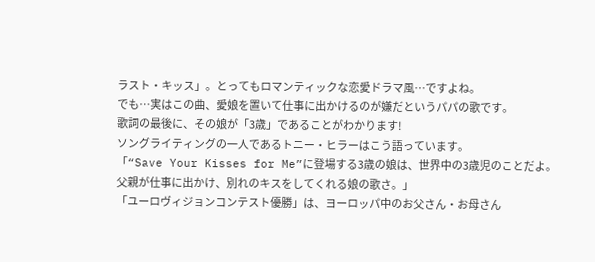ラスト・キッス」。とってもロマンティックな恋愛ドラマ風…ですよね。
でも…実はこの曲、愛娘を置いて仕事に出かけるのが嫌だというパパの歌です。
歌詞の最後に、その娘が「3歳」であることがわかります!
ソングライティングの一人であるトニー・ヒラーはこう語っています。
「“Save Your Kisses for Me”に登場する3歳の娘は、世界中の3歳児のことだよ。父親が仕事に出かけ、別れのキスをしてくれる娘の歌さ。」
「ユーロヴィジョンコンテスト優勝」は、ヨーロッパ中のお父さん・お母さん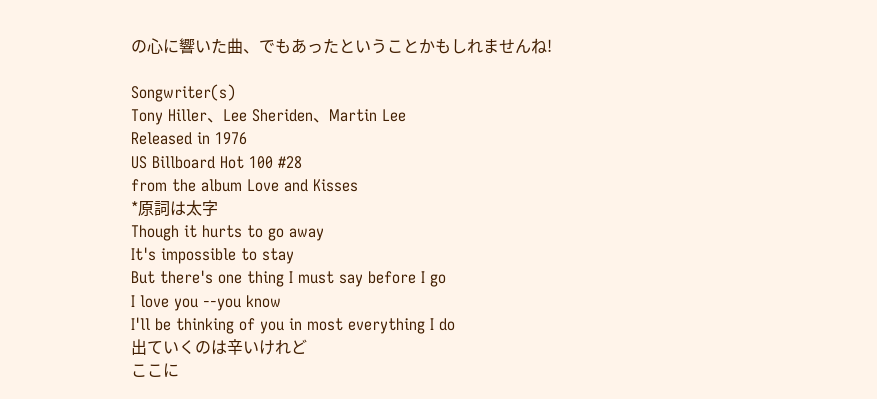の心に響いた曲、でもあったということかもしれませんね!

Songwriter(s)
Tony Hiller、Lee Sheriden、Martin Lee
Released in 1976
US Billboard Hot 100 #28
from the album Love and Kisses
*原詞は太字
Though it hurts to go away
It's impossible to stay
But there's one thing I must say before I go
I love you --you know
I'll be thinking of you in most everything I do
出ていくのは辛いけれど
ここに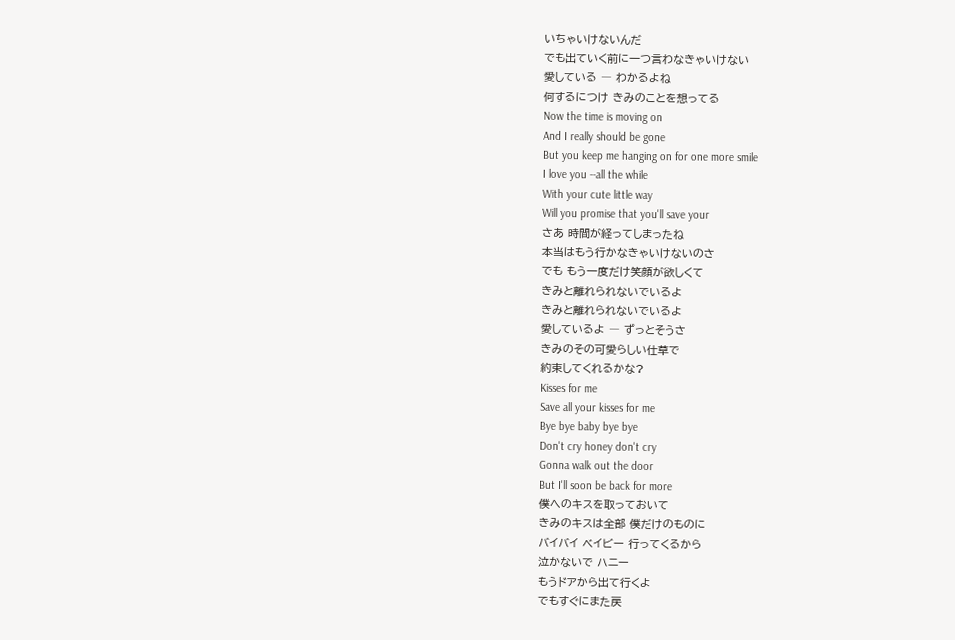いちゃいけないんだ
でも出ていく前に一つ言わなきゃいけない
愛している ― わかるよね
何するにつけ きみのことを想ってる
Now the time is moving on
And I really should be gone
But you keep me hanging on for one more smile
I love you --all the while
With your cute little way
Will you promise that you'll save your
さあ 時間が経ってしまったね
本当はもう行かなきゃいけないのさ
でも もう一度だけ笑顔が欲しくて
きみと離れられないでいるよ
きみと離れられないでいるよ
愛しているよ ― ずっとそうさ
きみのその可愛らしい仕草で
約束してくれるかな?
Kisses for me
Save all your kisses for me
Bye bye baby bye bye
Don't cry honey don't cry
Gonna walk out the door
But I'll soon be back for more
僕へのキスを取っておいて
きみのキスは全部 僕だけのものに
バイバイ ベイビー 行ってくるから
泣かないで ハニー
もうドアから出て行くよ
でもすぐにまた戻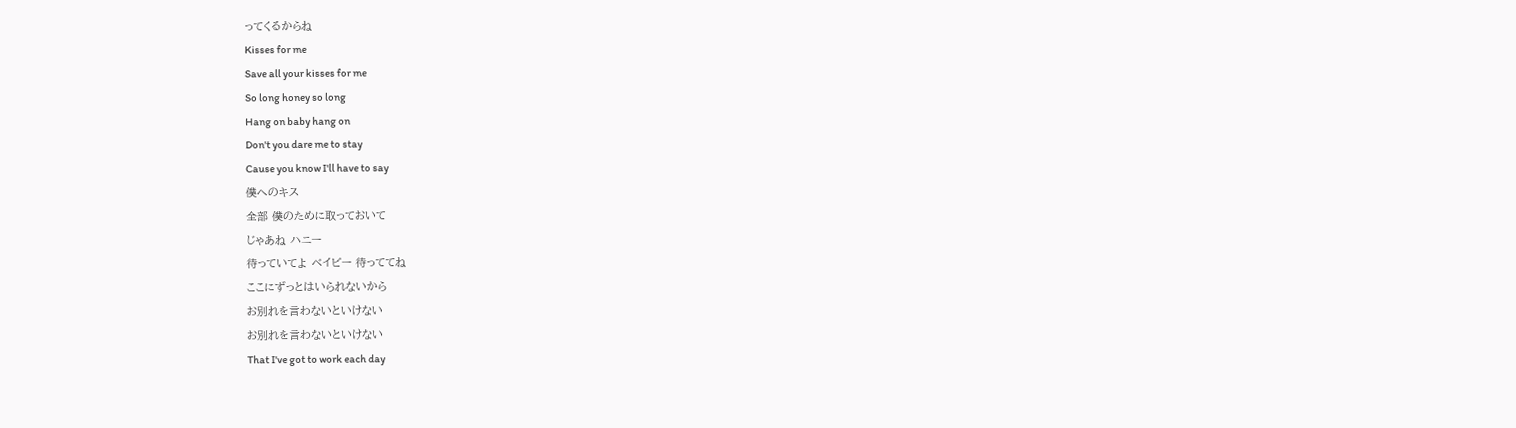ってくるからね
Kisses for me
Save all your kisses for me
So long honey so long
Hang on baby hang on
Don't you dare me to stay
Cause you know I'll have to say
僕へのキス
全部 僕のために取っておいて
じゃあね ハニー
待っていてよ ベイビー 待っててね
ここにずっとはいられないから
お別れを言わないといけない
お別れを言わないといけない
That I've got to work each day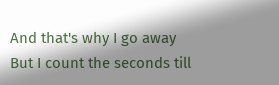And that's why I go away
But I count the seconds till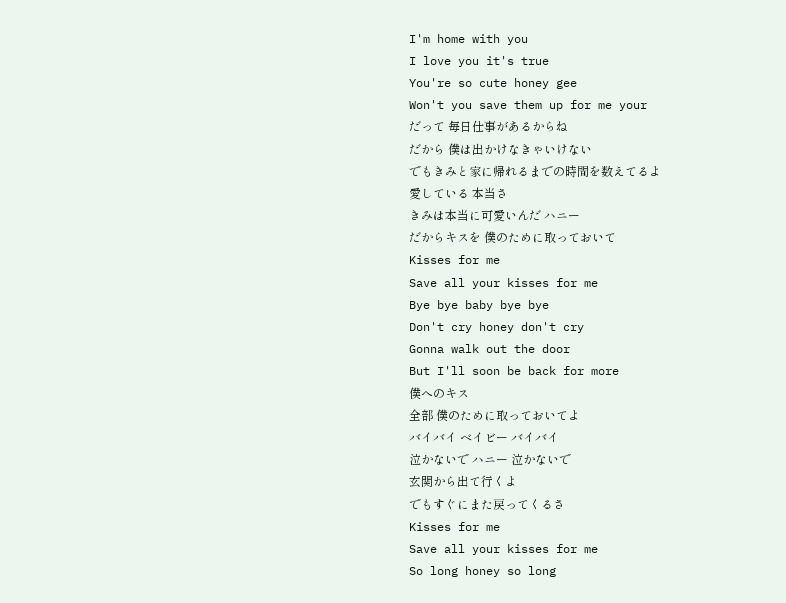I'm home with you
I love you it's true
You're so cute honey gee
Won't you save them up for me your
だって 毎日仕事があるからね
だから 僕は出かけなきゃいけない
でもきみと家に帰れるまでの時間を数えてるよ
愛している 本当さ
きみは本当に可愛いんだ ハニー
だからキスを 僕のために取っておいて
Kisses for me
Save all your kisses for me
Bye bye baby bye bye
Don't cry honey don't cry
Gonna walk out the door
But I'll soon be back for more
僕へのキス
全部 僕のために取っておいてよ
バイバイ ベイビー バイバイ
泣かないで ハニー 泣かないで
玄関から出て行くよ
でもすぐにまた戻ってくるさ
Kisses for me
Save all your kisses for me
So long honey so long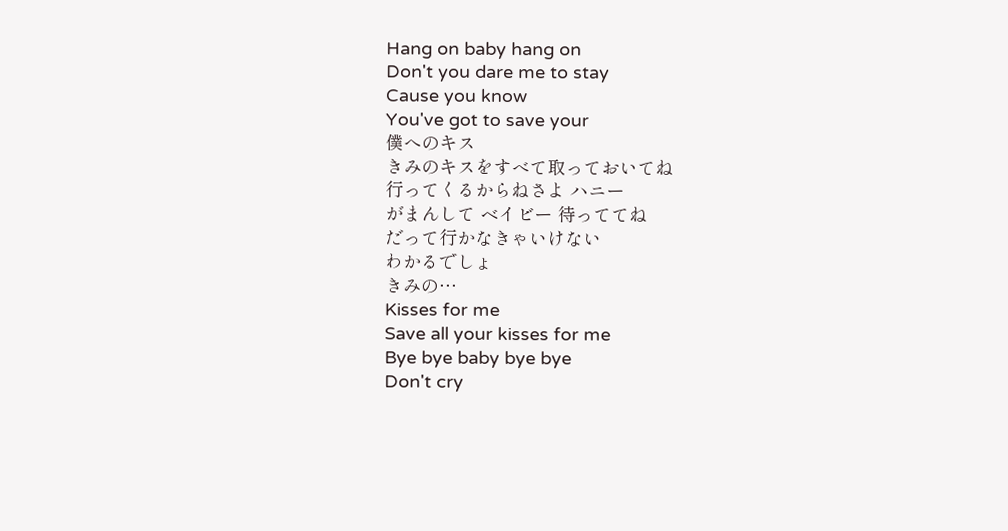Hang on baby hang on
Don't you dare me to stay
Cause you know
You've got to save your
僕へのキス
きみのキスをすべて取っておいてね
行ってくるからねさよ ハニー
がまんして ベイビー 待っててね
だって行かなきゃいけない
わかるでしょ
きみの…
Kisses for me
Save all your kisses for me
Bye bye baby bye bye
Don't cry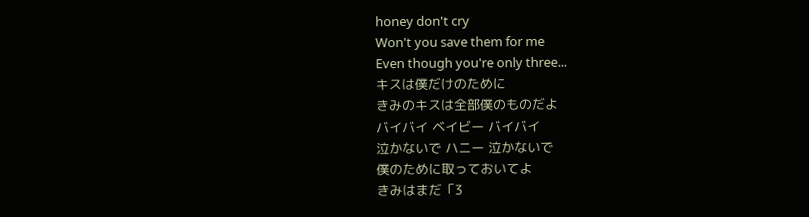honey don't cry
Won't you save them for me
Even though you're only three...
キスは僕だけのために
きみのキスは全部僕のものだよ
バイバイ ベイビー バイバイ
泣かないで ハニー 泣かないで
僕のために取っておいてよ
きみはまだ「3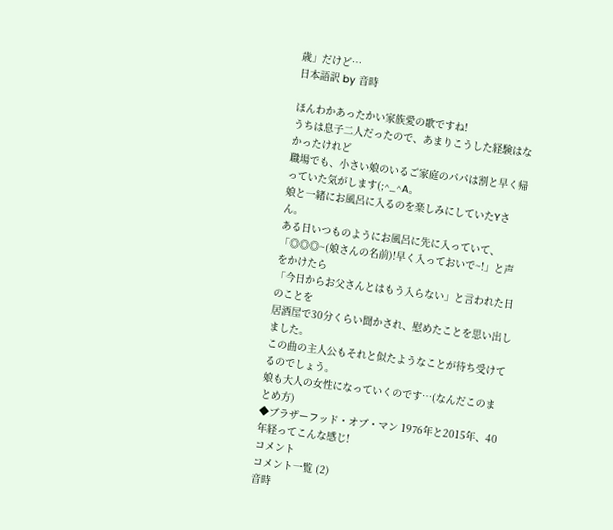歳」だけど…
日本語訳 by 音時

ほんわかあったかい家族愛の歌ですね!
うちは息子二人だったので、あまりこうした経験はなかったけれど
職場でも、小さい娘のいるご家庭のパパは割と早く帰っていた気がします(;^_^A。
娘と一緒にお風呂に入るのを楽しみにしていたYさん。
ある日いつものようにお風呂に先に入っていて、
「◎◎◎~(娘さんの名前)!早く入っておいで~!」と声をかけたら
「今日からお父さんとはもう入らない」と言われた日のことを
居酒屋で30分くらい聞かされ、慰めたことを思い出しました。
この曲の主人公もそれと似たようなことが待ち受けてるのでしょう。
娘も大人の女性になっていくのです…(なんだこのまとめ方)
◆ブラザーフッド・オブ・マン 1976年と2015年、40年経ってこんな感じ!
コメント
コメント一覧 (2)
音時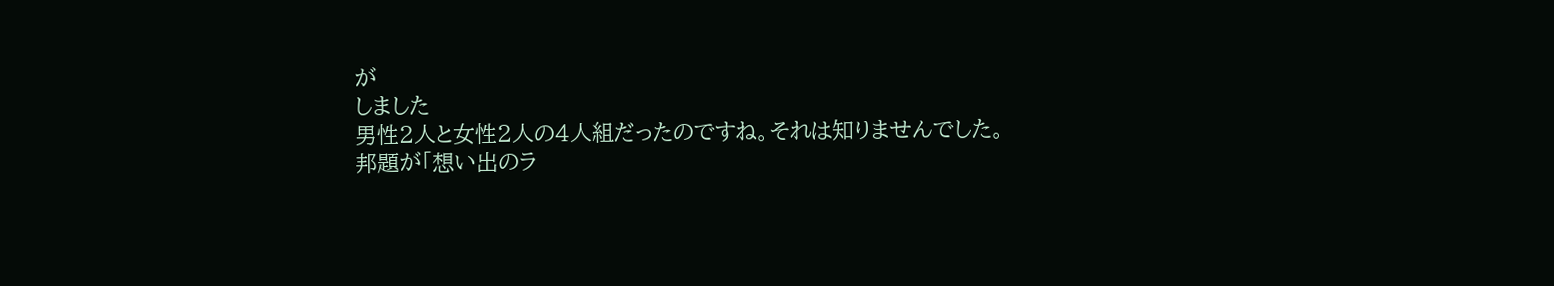が
しました
男性2人と女性2人の4人組だったのですね。それは知りませんでした。
邦題が「想い出のラ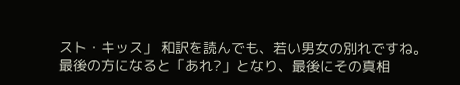スト・キッス」 和訳を読んでも、若い男女の別れですね。
最後の方になると「あれ?」となり、最後にその真相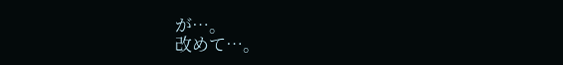が…。
改めて…。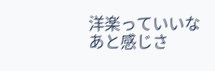洋楽っていいなあと感じさ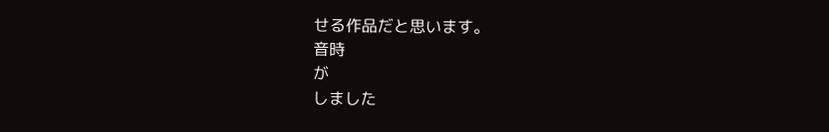せる作品だと思います。
音時
が
しました